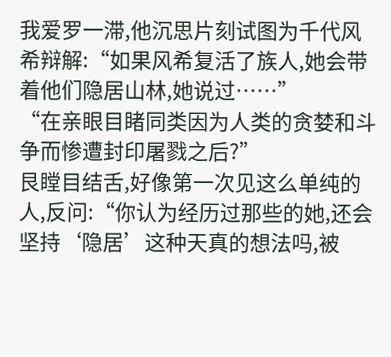我爱罗一滞,他沉思片刻试图为千代风希辩解:“如果风希复活了族人,她会带着他们隐居山林,她说过……”
“在亲眼目睹同类因为人类的贪婪和斗争而惨遭封印屠戮之后?”
艮瞠目结舌,好像第一次见这么单纯的人,反问:“你认为经历过那些的她,还会坚持‘隐居’这种天真的想法吗,被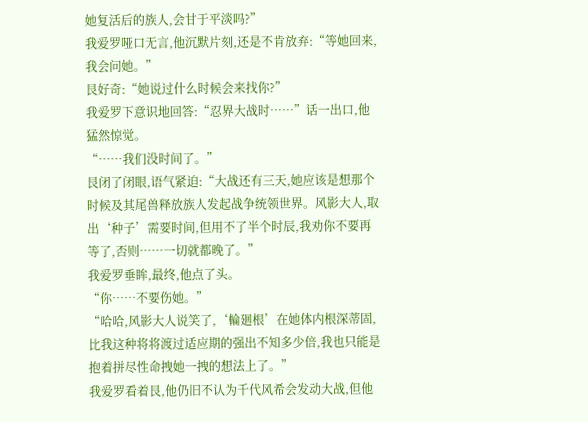她复活后的族人,会甘于平淡吗?”
我爱罗哑口无言,他沉默片刻,还是不肯放弃:“等她回来,我会问她。”
艮好奇:“她说过什么时候会来找你?”
我爱罗下意识地回答:“忍界大战时……”话一出口,他猛然惊觉。
“……我们没时间了。”
艮闭了闭眼,语气紧迫:“大战还有三天,她应该是想那个时候及其尾兽释放族人发起战争统领世界。风影大人,取出‘种子’需要时间,但用不了半个时辰,我劝你不要再等了,否则……一切就都晚了。”
我爱罗垂眸,最终,他点了头。
“你……不要伤她。”
“哈哈,风影大人说笑了,‘輪廻根’在她体内根深蒂固,比我这种将将渡过适应期的强出不知多少倍,我也只能是抱着拼尽性命拽她一拽的想法上了。”
我爱罗看着艮,他仍旧不认为千代风希会发动大战,但他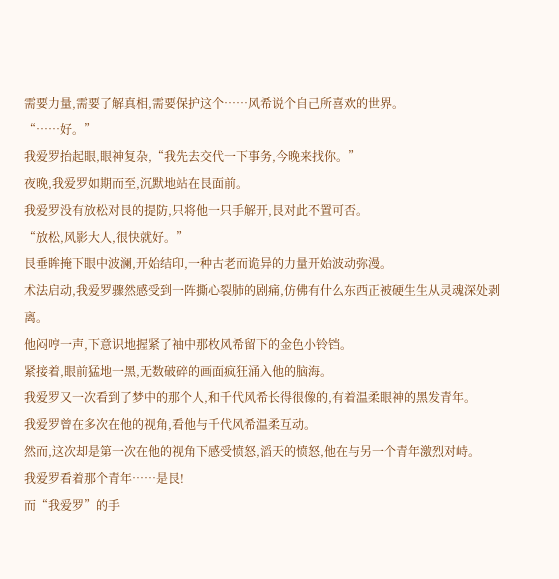需要力量,需要了解真相,需要保护这个……风希说个自己所喜欢的世界。
“……好。”
我爱罗抬起眼,眼神复杂,“我先去交代一下事务,今晚来找你。”
夜晚,我爱罗如期而至,沉默地站在艮面前。
我爱罗没有放松对艮的提防,只将他一只手解开,艮对此不置可否。
“放松,风影大人,很快就好。”
艮垂眸掩下眼中波澜,开始结印,一种古老而诡异的力量开始波动弥漫。
术法启动,我爱罗骤然感受到一阵撕心裂肺的剧痛,仿佛有什么东西正被硬生生从灵魂深处剥离。
他闷哼一声,下意识地握紧了袖中那枚风希留下的金色小铃铛。
紧接着,眼前猛地一黑,无数破碎的画面疯狂涌入他的脑海。
我爱罗又一次看到了梦中的那个人,和千代风希长得很像的,有着温柔眼神的黑发青年。
我爱罗曾在多次在他的视角,看他与千代风希温柔互动。
然而,这次却是第一次在他的视角下感受愤怒,滔天的愤怒,他在与另一个青年激烈对峙。
我爱罗看着那个青年……是艮!
而“我爱罗”的手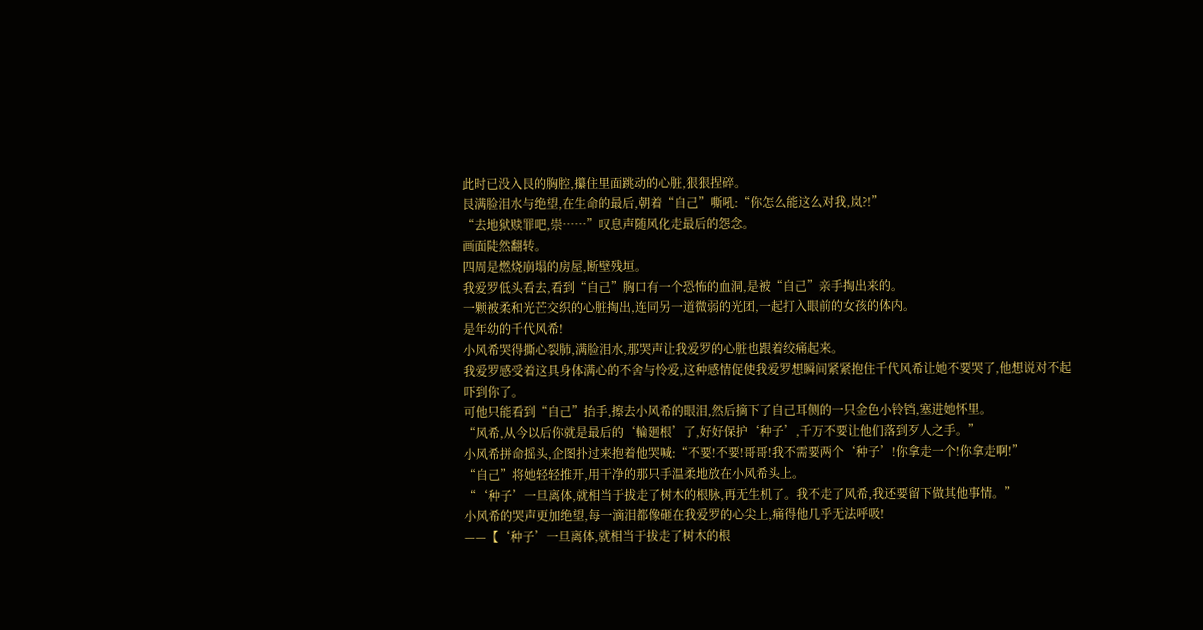此时已没入艮的胸腔,攥住里面跳动的心脏,狠狠捏碎。
艮满脸泪水与绝望,在生命的最后,朝着“自己”嘶吼:“你怎么能这么对我,岚?!”
“去地狱赎罪吧,崇……”叹息声随风化走最后的怨念。
画面陡然翻转。
四周是燃烧崩塌的房屋,断壁残垣。
我爱罗低头看去,看到“自己”胸口有一个恐怖的血洞,是被“自己”亲手掏出来的。
一颗被柔和光芒交织的心脏掏出,连同另一道微弱的光团,一起打入眼前的女孩的体内。
是年幼的千代风希!
小风希哭得撕心裂肺,满脸泪水,那哭声让我爱罗的心脏也跟着绞痛起来。
我爱罗感受着这具身体满心的不舍与怜爱,这种感情促使我爱罗想瞬间紧紧抱住千代风希让她不要哭了,他想说对不起吓到你了。
可他只能看到“自己”抬手,擦去小风希的眼泪,然后摘下了自己耳侧的一只金色小铃铛,塞进她怀里。
“风希,从今以后你就是最后的‘輪廻根’了,好好保护‘种子’,千万不要让他们落到歹人之手。”
小风希拼命摇头,企图扑过来抱着他哭喊:“不要!不要!哥哥!我不需要两个‘种子’!你拿走一个!你拿走啊!”
“自己”将她轻轻推开,用干净的那只手温柔地放在小风希头上。
“‘种子’一旦离体,就相当于拔走了树木的根脉,再无生机了。我不走了风希,我还要留下做其他事情。”
小风希的哭声更加绝望,每一滴泪都像砸在我爱罗的心尖上,痛得他几乎无法呼吸!
——【‘种子’一旦离体,就相当于拔走了树木的根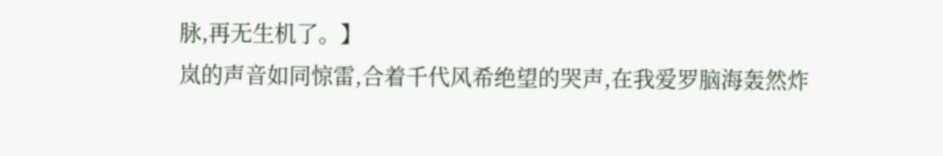脉,再无生机了。】
岚的声音如同惊雷,合着千代风希绝望的哭声,在我爱罗脑海轰然炸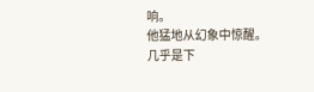响。
他猛地从幻象中惊醒。
几乎是下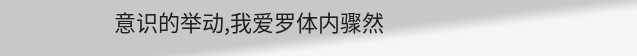意识的举动,我爱罗体内骤然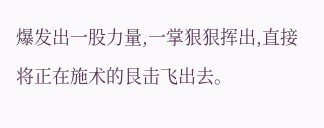爆发出一股力量,一掌狠狠挥出,直接将正在施术的艮击飞出去。